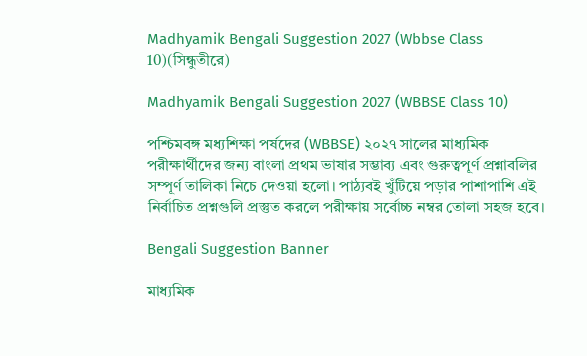Madhyamik Bengali Suggestion 2027 (Wbbse Class 10)(সিন্ধুতীরে)

Madhyamik Bengali Suggestion 2027 (WBBSE Class 10)

পশ্চিমবঙ্গ মধ্যশিক্ষা পর্ষদের (WBBSE) ২০২৭ সালের মাধ্যমিক পরীক্ষার্থীদের জন্য বাংলা প্রথম ভাষার সম্ভাব্য এবং গুরুত্বপূর্ণ প্রশ্নাবলির সম্পূর্ণ তালিকা নিচে দেওয়া হলো। পাঠ্যবই খুঁটিয়ে পড়ার পাশাপাশি এই নির্বাচিত প্রশ্নগুলি প্রস্তুত করলে পরীক্ষায় সর্বোচ্চ নম্বর তোলা সহজ হবে।

Bengali Suggestion Banner

মাধ্যমিক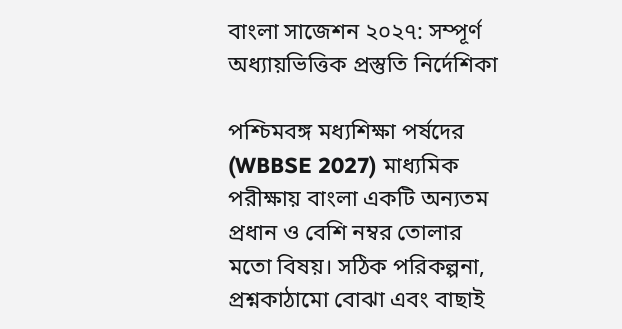বাংলা সাজেশন ২০২৭: সম্পূর্ণ অধ্যায়ভিত্তিক প্রস্তুতি নির্দেশিকা

পশ্চিমবঙ্গ মধ্যশিক্ষা পর্ষদের (WBBSE 2027) মাধ্যমিক পরীক্ষায় বাংলা একটি অন্যতম প্রধান ও বেশি নম্বর তোলার মতো বিষয়। সঠিক পরিকল্পনা, প্রশ্নকাঠামো বোঝা এবং বাছাই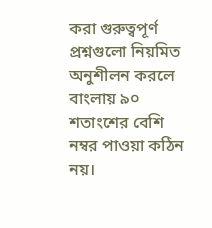করা গুরুত্বপূর্ণ প্রশ্নগুলো নিয়মিত অনুশীলন করলে বাংলায় ৯০ শতাংশের বেশি নম্বর পাওয়া কঠিন নয়।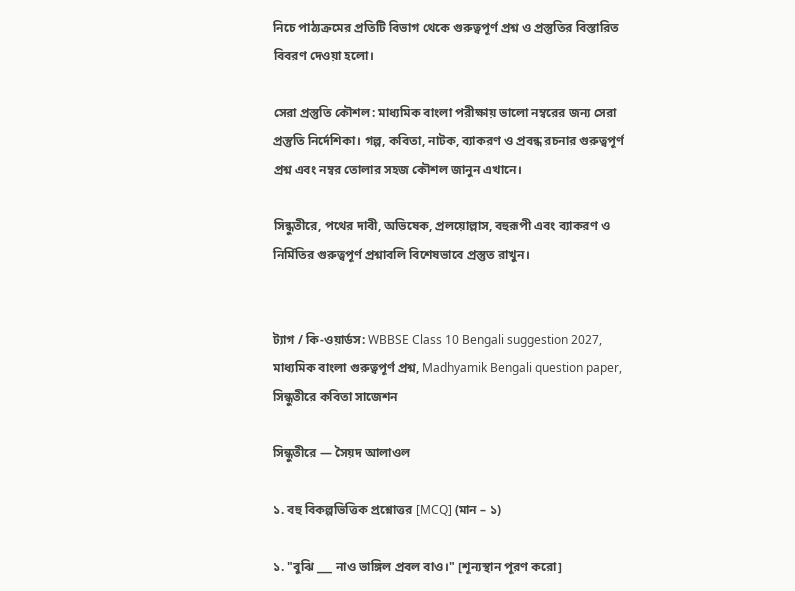নিচে পাঠ্যক্রমের প্রতিটি বিভাগ থেকে গুরুত্বপূর্ণ প্রশ্ন ও প্রস্তুতির বিস্তারিত বিবরণ দেওয়া হলো।

সেরা প্রস্তুতি কৌশল: মাধ্যমিক বাংলা পরীক্ষায় ভালো নম্বরের জন্য সেরা প্রস্তুতি নির্দেশিকা। গল্প, কবিতা, নাটক, ব্যাকরণ ও প্রবন্ধ রচনার গুরুত্বপূর্ণ প্রশ্ন এবং নম্বর তোলার সহজ কৌশল জানুন এখানে।

সিন্ধুতীরে, পথের দাবী, অভিষেক, প্রলয়োল্লাস, বহুরূপী এবং ব্যাকরণ ও নির্মিতির গুরুত্বপূর্ণ প্রশ্নাবলি বিশেষভাবে প্রস্তুত রাখুন।


ট্যাগ / কি-ওয়ার্ডস: WBBSE Class 10 Bengali suggestion 2027, মাধ্যমিক বাংলা গুরুত্বপূর্ণ প্রশ্ন, Madhyamik Bengali question paper, সিন্ধুতীরে কবিতা সাজেশন

সিন্ধুতীরে — সৈয়দ আলাওল

১. বহু বিকল্পভিত্তিক প্রশ্নোত্তর [MCQ] (মান – ১)

১. "বুঝি ___ নাও ভাঙ্গিল প্রবল বাও।" [শূন্যস্থান পূরণ করো]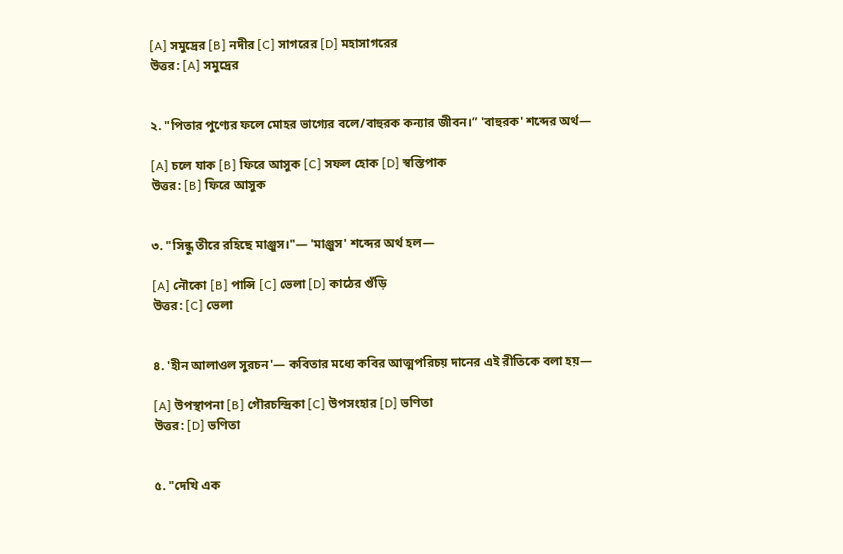[A] সমুদ্রের [B] নদীর [C] সাগরের [D] মহাসাগরের
উত্তর: [A] সমুদ্রের


২. "পিতার পুণ্যের ফলে মোহর ভাগ্যের বলে/বাহুরক কন্যার জীবন।” 'বাহুরক' শব্দের অর্থ—

[A] চলে যাক [B] ফিরে আসুক [C] সফল হোক [D] স্বস্তিপাক
উত্তর: [B] ফিরে আসুক


৩. "সিন্ধু তীরে রহিছে মাঞ্জুস।"— 'মাঞ্জুস' শব্দের অর্থ হল—

[A] নৌকো [B] পান্সি [C] ভেলা [D] কাঠের গুঁড়ি
উত্তর: [C] ভেলা


৪. 'হীন আলাওল সুরচন'— কবিতার মধ্যে কবির আত্মপরিচয় দানের এই রীতিকে বলা হয়—

[A] উপস্থাপনা [B] গৌরচন্দ্রিকা [C] উপসংহার [D] ভণিতা
উত্তর: [D] ভণিতা


৫. "দেখি এক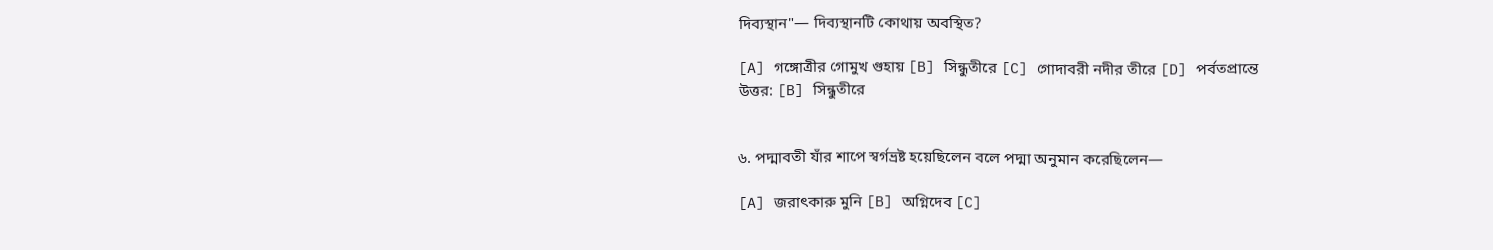দিব্যস্থান"— দিব্যস্থানটি কোথায় অবস্থিত?

[A] গঙ্গোত্রীর গোমুখ গুহায় [B] সিন্ধুতীরে [C] গোদাবরী নদীর তীরে [D] পর্বতপ্রান্তে
উত্তর: [B] সিন্ধুতীরে


৬. পদ্মাবতী যাঁর শাপে স্বর্গভ্রষ্ট হয়েছিলেন বলে পদ্মা অনুমান করেছিলেন—

[A] জরাৎকারু মুনি [B] অগ্নিদেব [C]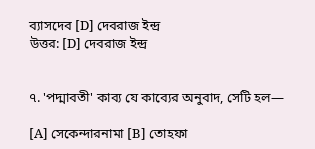ব্যাসদেব [D] দেবরাজ ইন্দ্র
উত্তর: [D] দেবরাজ ইন্দ্র


৭. 'পদ্মাবতী' কাব্য যে কাব্যের অনুবাদ, সেটি হল—

[A] সেকেন্দারনামা [B] তোহফা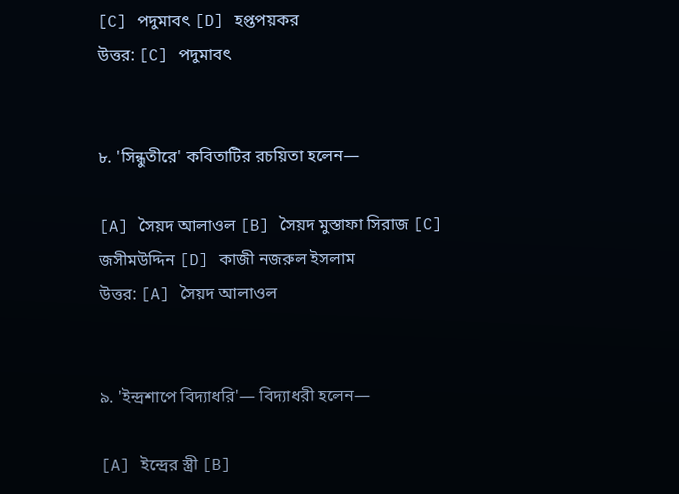[C] পদুমাবৎ [D] হপ্তপয়কর
উত্তর: [C] পদুমাবৎ


৮. 'সিন্ধুতীরে' কবিতাটির রচয়িতা হলেন—

[A] সৈয়দ আলাওল [B] সৈয়দ মুস্তাফা সিরাজ [C] জসীমউদ্দিন [D] কাজী নজরুল ইসলাম
উত্তর: [A] সৈয়দ আলাওল


৯. 'ইন্দ্রশাপে বিদ্যাধরি'— বিদ্যাধরী হলেন—

[A] ইন্দ্রের স্ত্রী [B]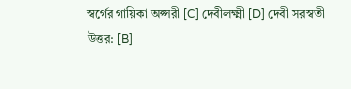স্বর্গের গায়িকা অপ্সরী [C] দেবীলক্ষ্মী [D] দেবী সরস্বতী
উত্তর: [B]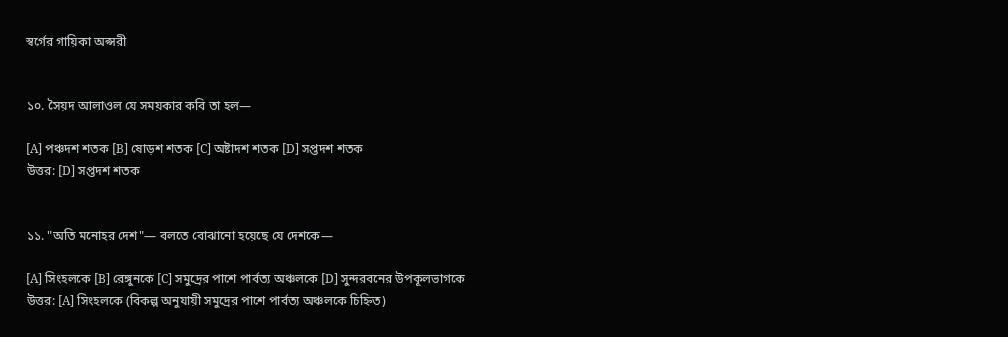স্বর্গের গায়িকা অপ্সরী


১০. সৈয়দ আলাওল যে সময়কার কবি তা হল—

[A] পঞ্চদশ শতক [B] ষোড়শ শতক [C] অষ্টাদশ শতক [D] সপ্তদশ শতক
উত্তর: [D] সপ্তদশ শতক


১১. "অতি মনোহর দেশ"— বলতে বোঝানো হয়েছে যে দেশকে—

[A] সিংহলকে [B] রেঙ্গুনকে [C] সমুদ্রের পাশে পার্বত্য অঞ্চলকে [D] সুন্দরবনের উপকূলভাগকে
উত্তর: [A] সিংহলকে (বিকল্প অনুযায়ী সমুদ্রের পাশে পার্বত্য অঞ্চলকে চিহ্নিত)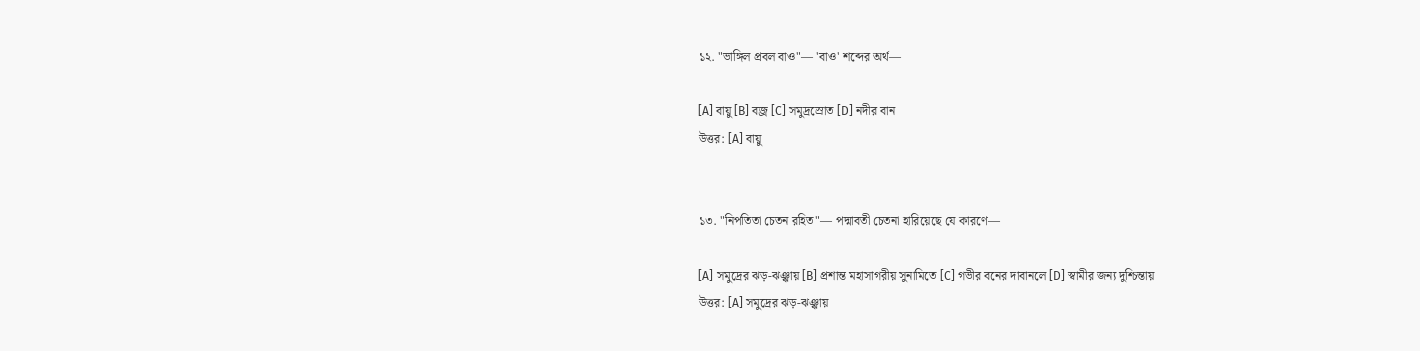১২. "ভাঙ্গিল প্রবল বাও"— 'বাও' শব্দের অর্থ—

[A] বায়ু [B] বজ্র [C] সমুদ্রস্রোত [D] নদীর বান
উত্তর: [A] বায়ু


১৩. "নিপতিতা চেতন রহিত"— পদ্মাবতী চেতনা হারিয়েছে যে কারণে—

[A] সমুদ্রের ঝড়-ঝঞ্ঝায় [B] প্রশান্ত মহাসাগরীয় সুনামিতে [C] গভীর বনের দাবানলে [D] স্বামীর জন্য দুশ্চিন্তায়
উত্তর: [A] সমুদ্রের ঝড়-ঝঞ্ঝায়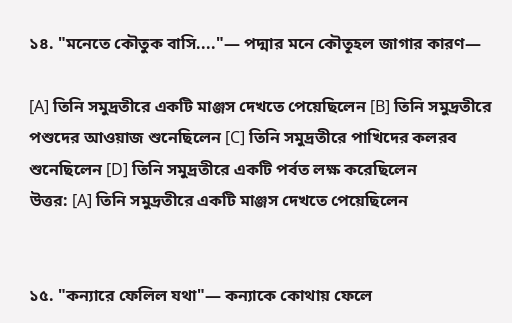১৪. "মনেতে কৌতুক বাসি...."— পদ্মার মনে কৌতূহল জাগার কারণ—

[A] তিনি সমুদ্রতীরে একটি মাঞ্জস দেখতে পেয়েছিলেন [B] তিনি সমুদ্রতীরে পশুদের আওয়াজ শুনেছিলেন [C] তিনি সমুদ্রতীরে পাখিদের কলরব শুনেছিলেন [D] তিনি সমুদ্রতীরে একটি পর্বত লক্ষ করেছিলেন
উত্তর: [A] তিনি সমুদ্রতীরে একটি মাঞ্জস দেখতে পেয়েছিলেন


১৫. "কন্যারে ফেলিল যথা"— কন্যাকে কোথায় ফেলে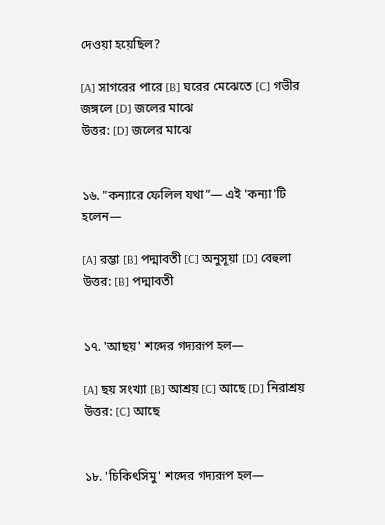দেওয়া হয়েছিল?

[A] সাগরের পারে [B] ঘরের মেঝেতে [C] গভীর জঙ্গলে [D] জলের মাঝে
উত্তর: [D] জলের মাঝে


১৬. "কন্যারে ফেলিল যথা”— এই 'কন্যা'টি হলেন—

[A] রম্ভা [B] পদ্মাবতী [C] অনুসূয়া [D] বেহুলা
উত্তর: [B] পদ্মাবতী


১৭. 'আছয়' শব্দের গদ্যরূপ হল—

[A] ছয় সংখ্যা [B] আশ্রয় [C] আছে [D] নিরাশ্রয়
উত্তর: [C] আছে


১৮. 'চিকিৎসিমু' শব্দের গদ্যরূপ হল—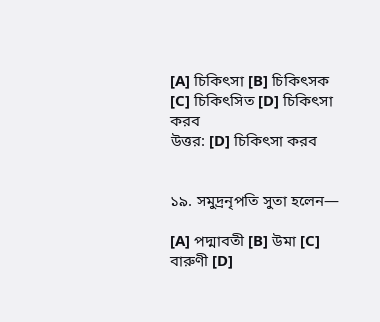[A] চিকিৎসা [B] চিকিৎসক [C] চিকিৎসিত [D] চিকিৎসা করব
উত্তর: [D] চিকিৎসা করব


১৯. সমুদ্রনৃপতি সুতা হলেন—

[A] পদ্মাবতী [B] উমা [C] বারুণী [D]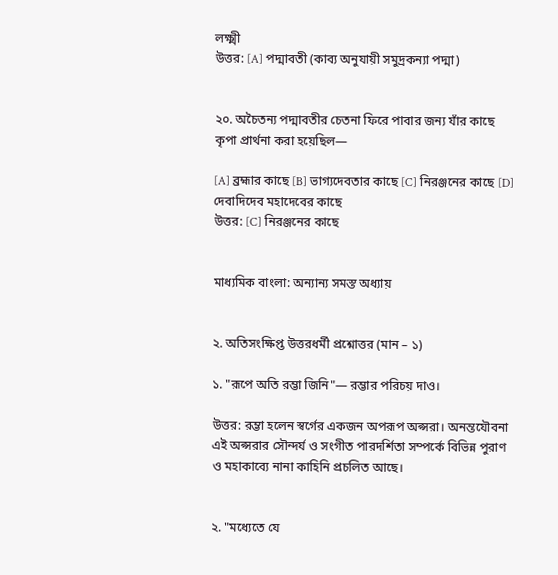লক্ষ্মী
উত্তর: [A] পদ্মাবতী (কাব্য অনুযায়ী সমুদ্রকন্যা পদ্মা)


২০. অচৈতন্য পদ্মাবতীর চেতনা ফিরে পাবার জন্য যাঁর কাছে কৃপা প্রার্থনা করা হয়েছিল—

[A] ব্রহ্মার কাছে [B] ভাগ্যদেবতার কাছে [C] নিরঞ্জনের কাছে [D] দেবাদিদেব মহাদেবের কাছে
উত্তর: [C] নিরঞ্জনের কাছে


মাধ্যমিক বাংলা: অন্যান্য সমস্ত অধ্যায়


২. অতিসংক্ষিপ্ত উত্তরধর্মী প্রশ্নোত্তর (মান – ১)

১. "রূপে অতি রম্ভা জিনি"— রম্ভার পরিচয় দাও।

উত্তর: রম্ভা হলেন স্বর্গের একজন অপরূপ অপ্সরা। অনন্তযৌবনা এই অপ্সরার সৌন্দর্য ও সংগীত পারদর্শিতা সম্পর্কে বিভিন্ন পুরাণ ও মহাকাব্যে নানা কাহিনি প্রচলিত আছে।


২. "মধ্যেতে যে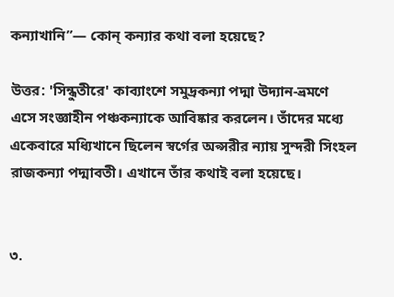কন্যাখানি”— কোন্ কন্যার কথা বলা হয়েছে?

উত্তর: 'সিন্ধুতীরে' কাব্যাংশে সমুদ্রকন্যা পদ্মা উদ্যান-ভ্রমণে এসে সংজ্ঞাহীন পঞ্চকন্যাকে আবিষ্কার করলেন। তাঁদের মধ্যে একেবারে মধ্যিখানে ছিলেন স্বর্গের অপ্সরীর ন্যায় সুন্দরী সিংহল রাজকন্যা পদ্মাবতী। এখানে তাঁর কথাই বলা হয়েছে।


৩.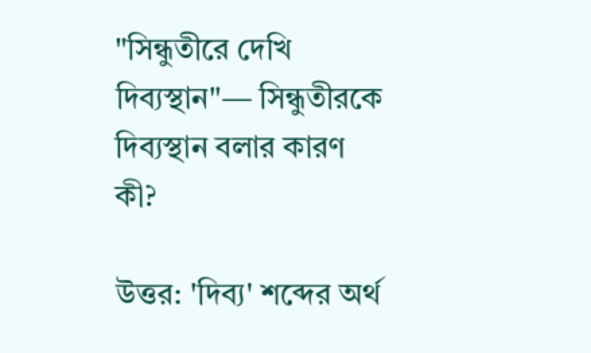"সিন্ধুতীরে দেখি দিব্যস্থান"— সিন্ধুতীরকে দিব্যস্থান বলার কারণ কী?

উত্তর: 'দিব্য' শব্দের অর্থ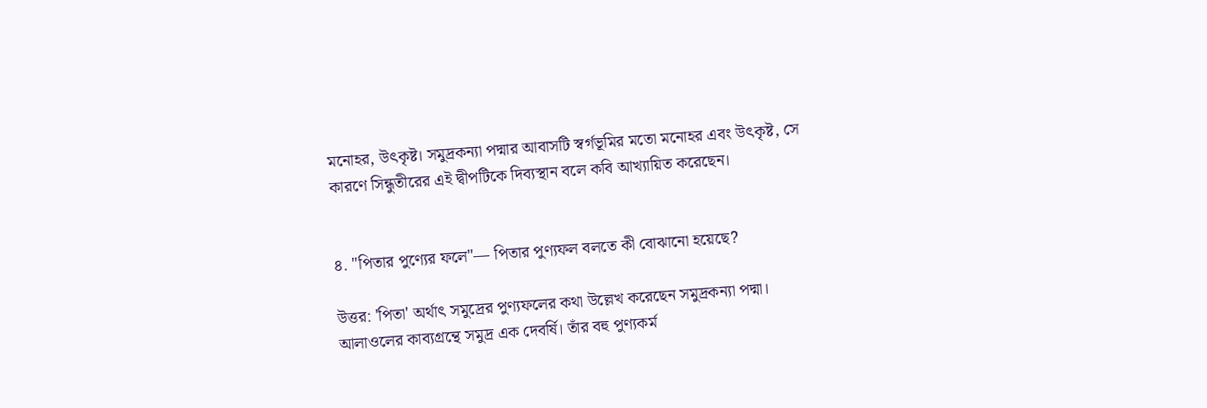মনোহর, উৎকৃষ্ট। সমুদ্রকন্যা পদ্মার আবাসটি স্বর্গভূমির মতো মনোহর এবং উৎকৃষ্ট, সে কারণে সিন্ধুতীরের এই দ্বীপটিকে দিব্যস্থান বলে কবি আখ্যায়িত করেছেন।


৪. "পিতার পুণ্যের ফলে"— পিতার পুণ্যফল বলতে কী বোঝানো হয়েছে?

উত্তর: 'পিতা' অর্থাৎ সমুদ্রের পুণ্যফলের কথা উল্লেখ করেছেন সমুদ্রকন্যা পদ্মা। আলাওলের কাব্যগ্রন্থে সমুদ্র এক দেবর্ষি। তাঁর বহু পুণ্যকর্ম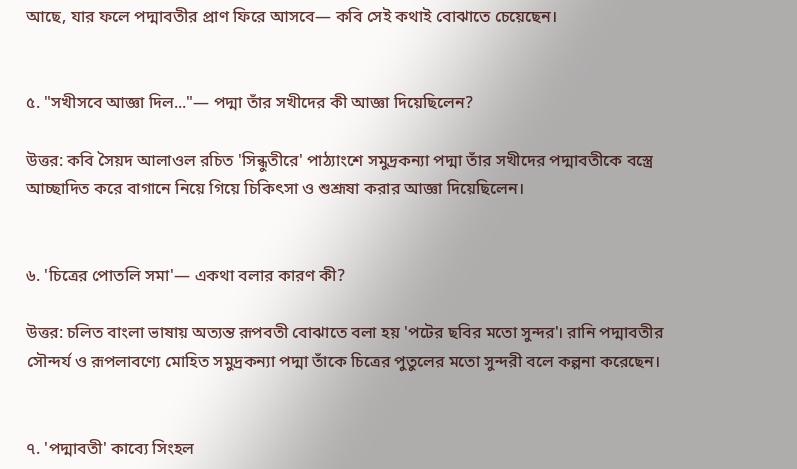আছে, যার ফলে পদ্মাবতীর প্রাণ ফিরে আসবে— কবি সেই কথাই বোঝাতে চেয়েছেন।


৫. "সখীসবে আজ্ঞা দিল..."— পদ্মা তাঁর সখীদের কী আজ্ঞা দিয়েছিলেন?

উত্তর: কবি সৈয়দ আলাওল রচিত 'সিন্ধুতীরে' পাঠ্যাংশে সমুদ্রকন্যা পদ্মা তাঁর সখীদের পদ্মাবতীকে বস্ত্রে আচ্ছাদিত করে বাগানে নিয়ে গিয়ে চিকিৎসা ও শুশ্রূষা করার আজ্ঞা দিয়েছিলেন।


৬. 'চিত্রের পোতলি সমা'— একথা বলার কারণ কী?

উত্তর: চলিত বাংলা ভাষায় অত্যন্ত রূপবতী বোঝাতে বলা হয় 'পটের ছবির মতো সুন্দর'। রানি পদ্মাবতীর সৌন্দর্য ও রূপলাবণ্যে মোহিত সমুদ্রকন্যা পদ্মা তাঁকে চিত্রের পুতুলের মতো সুন্দরী বলে কল্পনা করেছেন।


৭. 'পদ্মাবতী' কাব্যে সিংহল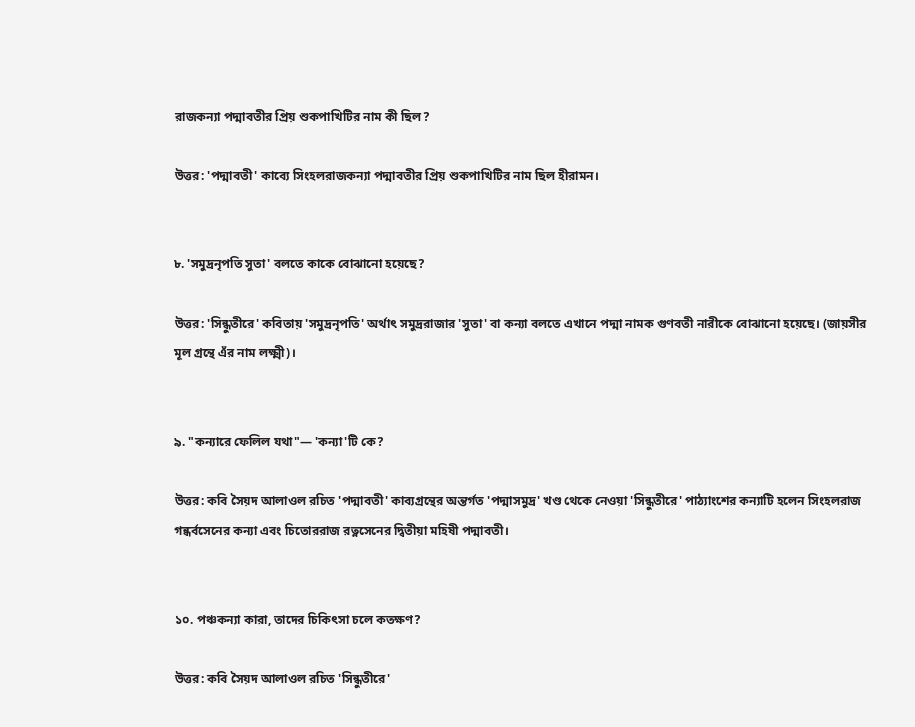রাজকন্যা পদ্মাবতীর প্রিয় শুকপাখিটির নাম কী ছিল?

উত্তর: 'পদ্মাবতী' কাব্যে সিংহলরাজকন্যা পদ্মাবতীর প্রিয় শুকপাখিটির নাম ছিল হীরামন।


৮. 'সমুদ্রনৃপতি সুতা' বলতে কাকে বোঝানো হয়েছে?

উত্তর: 'সিন্ধুতীরে' কবিতায় 'সমুদ্রনৃপতি' অর্থাৎ সমুদ্ররাজার 'সুতা' বা কন্যা বলতে এখানে পদ্মা নামক গুণবতী নারীকে বোঝানো হয়েছে। (জায়সীর মূল গ্রন্থে এঁর নাম লক্ষ্মী)।


৯. "কন্যারে ফেলিল যথা"— 'কন্যা'টি কে?

উত্তর: কবি সৈয়দ আলাওল রচিত 'পদ্মাবতী' কাব্যগ্রন্থের অন্তর্গত 'পদ্মাসমুদ্র' খণ্ড থেকে নেওয়া 'সিন্ধুতীরে' পাঠ্যাংশের কন্যাটি হলেন সিংহলরাজ গন্ধর্বসেনের কন্যা এবং চিতোররাজ রত্নসেনের দ্বিতীয়া মহিষী পদ্মাবতী।


১০. পঞ্চকন্যা কারা, তাদের চিকিৎসা চলে কতক্ষণ?

উত্তর: কবি সৈয়দ আলাওল রচিত 'সিন্ধুতীরে'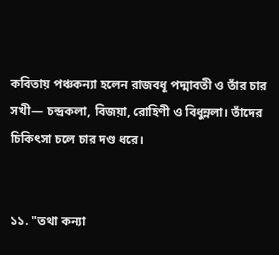কবিতায় পঞ্চকন্যা হলেন রাজবধূ পদ্মাবতী ও তাঁর চার সখী— চন্দ্রকলা, বিজয়া, রোহিণী ও বিধুন্নলা। তাঁদের চিকিৎসা চলে চার দণ্ড ধরে।


১১. "তথা কন্যা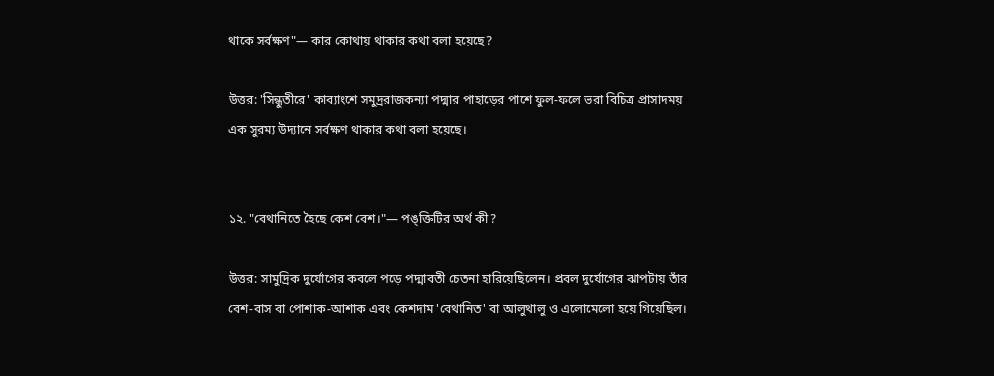থাকে সর্বক্ষণ"— কার কোথায় থাকার কথা বলা হয়েছে?

উত্তর: 'সিন্ধুতীরে' কাব্যাংশে সমুদ্ররাজকন্যা পদ্মার পাহাড়ের পাশে ফুল-ফলে ভরা বিচিত্র প্রাসাদময় এক সুরম্য উদ্যানে সর্বক্ষণ থাকার কথা বলা হয়েছে।


১২. "বেথানিতে হৈছে কেশ বেশ।"— পঙ্ক্তিটির অর্থ কী?

উত্তর: সামুদ্রিক দুর্যোগের কবলে পড়ে পদ্মাবতী চেতনা হারিয়েছিলেন। প্রবল দুর্যোগের ঝাপটায় তাঁর বেশ-বাস বা পোশাক-আশাক এবং কেশদাম 'বেথানিত' বা আলুথালু ও এলোমেলো হয়ে গিয়েছিল।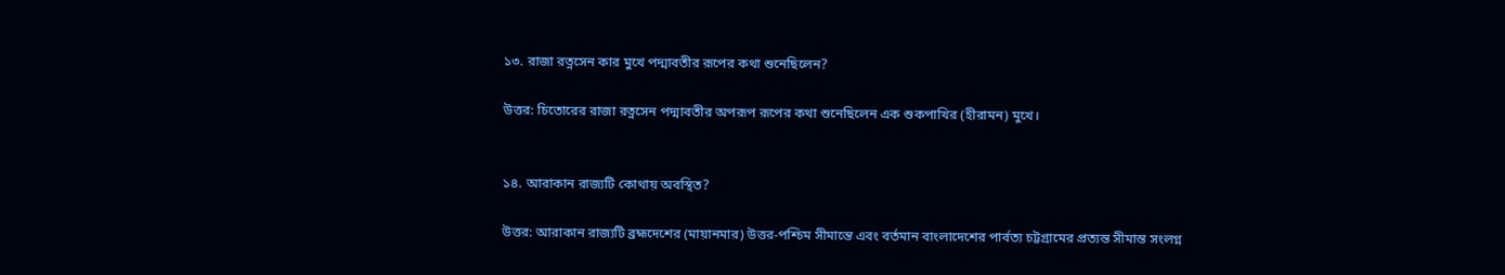১৩. রাজা রত্নসেন কার মুখে পদ্মাবতীর রূপের কথা শুনেছিলেন?

উত্তর: চিতোরের রাজা রত্নসেন পদ্মাবতীর অপরূপ রূপের কথা শুনেছিলেন এক শুকপাখির (হীরামন) মুখে।


১৪. আরাকান রাজ্যটি কোথায় অবস্থিত?

উত্তর: আরাকান রাজ্যটি ব্রহ্মদেশের (মায়ানমার) উত্তর-পশ্চিম সীমান্তে এবং বর্তমান বাংলাদেশের পার্বত্য চট্টগ্রামের প্রত্যন্ত সীমান্ত সংলগ্ন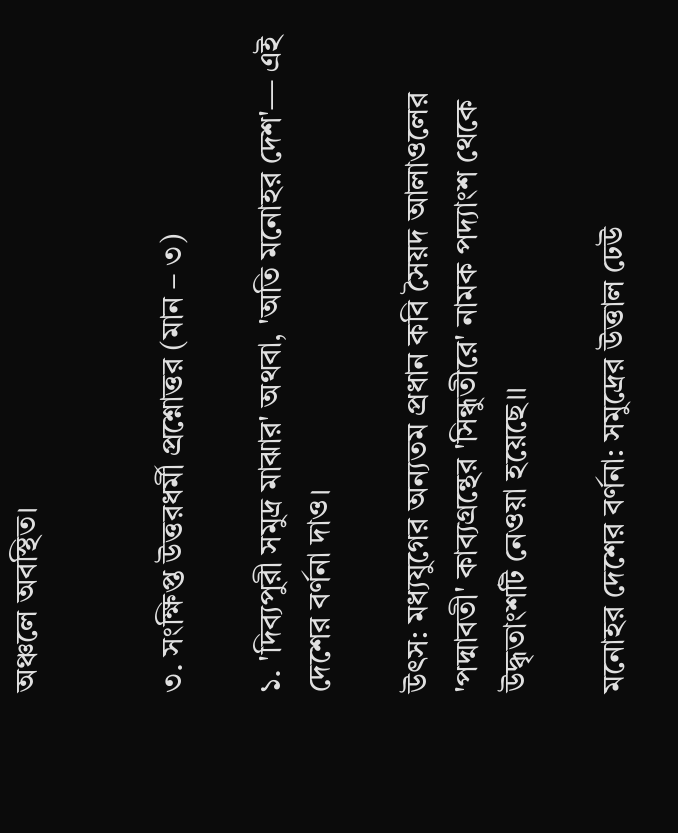অঞ্চলে অবস্থিত।


৩. সংক্ষিপ্ত উত্তরধর্মী প্রশ্নোত্তর (মান – ৩)

১. 'দিব্যপুরী সমুদ্র মাঝার' অথবা, 'অতি মনোহর দেশ'— এই দেশের বর্ণনা দাও।

উৎস: মধ্যযুগের অন্যতম প্রধান কবি সৈয়দ আলাওলের 'পদ্মাবতী' কাব্যগ্রন্থের 'সিন্ধুতীরে' নামক পদ্যাংশ থেকে উদ্ধৃতাংশটি নেওয়া হয়েছে।।

মনোহর দেশের বর্ণনা: সমুদ্রের উত্তাল ঢেউ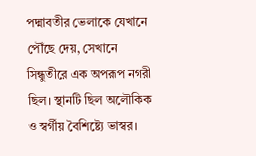পদ্মাবতীর ভেলাকে যেখানে পৌঁছে দেয়, সেখানে সিন্ধুতীরে এক অপরূপ নগরী ছিল। স্থানটি ছিল অলৌকিক ও স্বর্গীয় বৈশিষ্ট্যে ভাস্বর।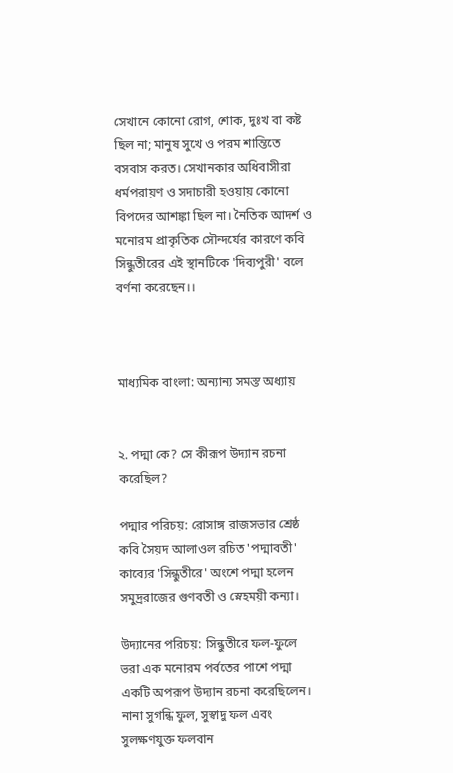সেখানে কোনো রোগ, শোক, দুঃখ বা কষ্ট ছিল না; মানুষ সুখে ও পরম শান্তিতে বসবাস করত। সেখানকার অধিবাসীরা ধর্মপরায়ণ ও সদাচারী হওয়ায় কোনো বিপদের আশঙ্কা ছিল না। নৈতিক আদর্শ ও মনোরম প্রাকৃতিক সৌন্দর্যের কারণে কবি সিন্ধুতীরের এই স্থানটিকে 'দিব্যপুরী' বলে বর্ণনা করেছেন।।



মাধ্যমিক বাংলা: অন্যান্য সমস্ত অধ্যায়


২. পদ্মা কে? সে কীরূপ উদ্যান রচনা করেছিল?

পদ্মার পরিচয়: রোসাঙ্গ রাজসভার শ্রেষ্ঠ কবি সৈয়দ আলাওল রচিত 'পদ্মাবতী' কাব্যের 'সিন্ধুতীরে' অংশে পদ্মা হলেন সমুদ্ররাজের গুণবতী ও স্নেহময়ী কন্যা।

উদ্যানের পরিচয়: সিন্ধুতীরে ফল-ফুলে ভরা এক মনোরম পর্বতের পাশে পদ্মা একটি অপরূপ উদ্যান রচনা করেছিলেন। নানা সুগন্ধি ফুল, সুস্বাদু ফল এবং সুলক্ষণযুক্ত ফলবান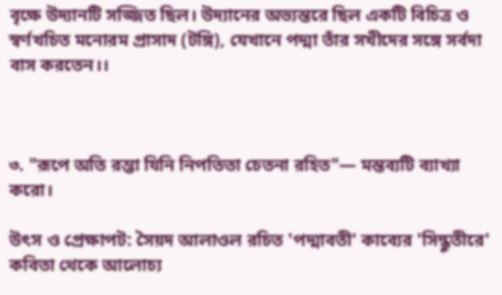বৃক্ষে উদ্যানটি সজ্জিত ছিল। উদ্যানের অভ্যন্তরে ছিল একটি বিচিত্র ও স্বর্ণখচিত মনোরম প্রাসাদ (টঙ্গি), যেখানে পদ্মা তাঁর সখীদের সঙ্গে সর্বদা বাস করতেন।।



৩. "রূপে অতি রম্ভা যিনি নিপতিতা চেতনা রহিত"— মন্তব্যটি ব্যাখ্যা করো।

উৎস ও প্রেক্ষাপট: সৈয়দ আলাওল রচিত 'পদ্মাবতী' কাব্যের 'সিন্ধুতীরে' কবিতা থেকে আলোচ্য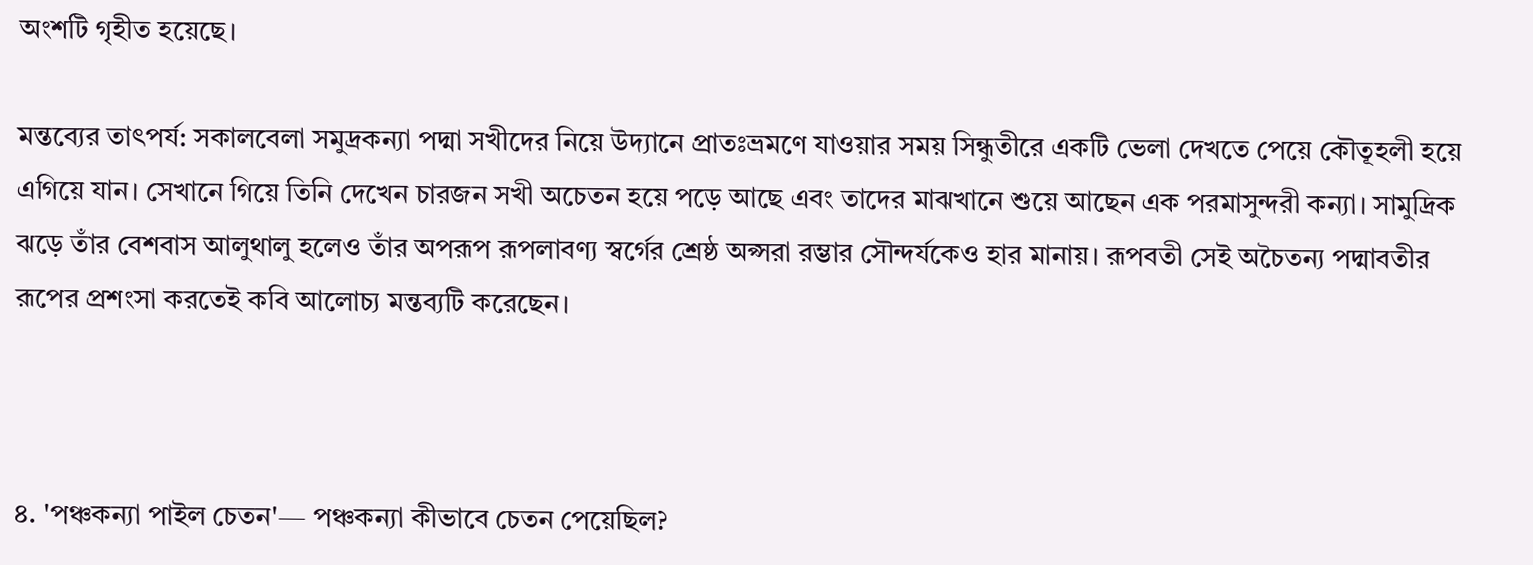অংশটি গৃহীত হয়েছে।

মন্তব্যের তাৎপর্য: সকালবেলা সমুদ্রকন্যা পদ্মা সখীদের নিয়ে উদ্যানে প্রাতঃভ্রমণে যাওয়ার সময় সিন্ধুতীরে একটি ভেলা দেখতে পেয়ে কৌতূহলী হয়ে এগিয়ে যান। সেখানে গিয়ে তিনি দেখেন চারজন সখী অচেতন হয়ে পড়ে আছে এবং তাদের মাঝখানে শুয়ে আছেন এক পরমাসুন্দরী কন্যা। সামুদ্রিক ঝড়ে তাঁর বেশবাস আলুথালু হলেও তাঁর অপরূপ রূপলাবণ্য স্বর্গের শ্রেষ্ঠ অপ্সরা রম্ভার সৌন্দর্যকেও হার মানায়। রূপবতী সেই অচৈতন্য পদ্মাবতীর রূপের প্রশংসা করতেই কবি আলোচ্য মন্তব্যটি করেছেন।



৪. 'পঞ্চকন্যা পাইল চেতন'— পঞ্চকন্যা কীভাবে চেতন পেয়েছিল?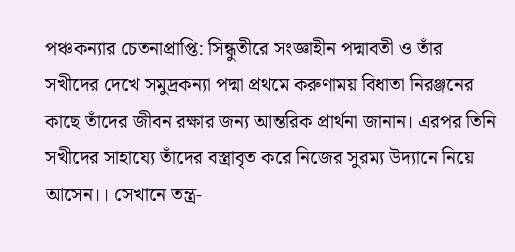পঞ্চকন্যার চেতনাপ্রাপ্তি: সিন্ধুতীরে সংজ্ঞাহীন পদ্মাবতী ও তাঁর সখীদের দেখে সমুদ্রকন্যা পদ্মা প্রথমে করুণাময় বিধাতা নিরঞ্জনের কাছে তাঁদের জীবন রক্ষার জন্য আন্তরিক প্রার্থনা জানান। এরপর তিনি সখীদের সাহায্যে তাঁদের বস্ত্রাবৃত করে নিজের সুরম্য উদ্যানে নিয়ে আসেন।। সেখানে তন্ত্র-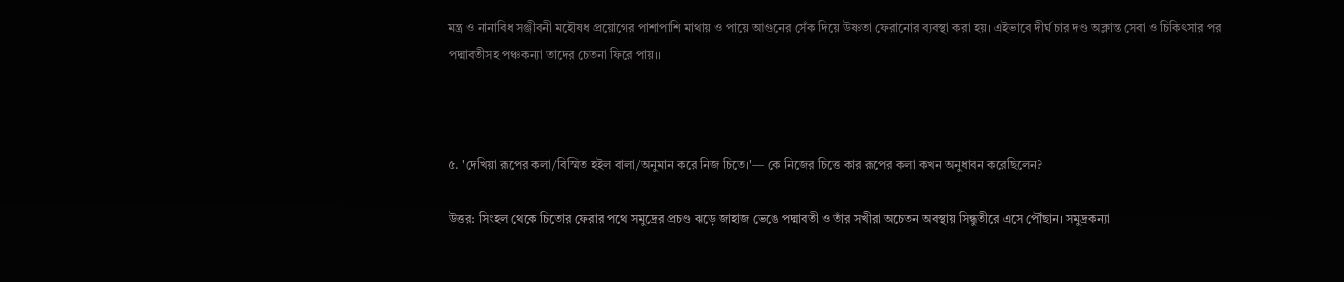মন্ত্র ও নানাবিধ সঞ্জীবনী মহৌষধ প্রয়োগের পাশাপাশি মাথায় ও পায়ে আগুনের সেঁক দিয়ে উষ্ণতা ফেরানোর ব্যবস্থা করা হয়। এইভাবে দীর্ঘ চার দণ্ড অক্লান্ত সেবা ও চিকিৎসার পর পদ্মাবতীসহ পঞ্চকন্যা তাদের চেতনা ফিরে পায়।।



৫. 'দেখিয়া রূপের কলা/বিস্মিত হইল বালা/অনুমান করে নিজ চিতে।'— কে নিজের চিত্তে কার রূপের কলা কখন অনুধাবন করেছিলেন?

উত্তর: সিংহল থেকে চিতোর ফেরার পথে সমুদ্রের প্রচণ্ড ঝড়ে জাহাজ ভেঙে পদ্মাবতী ও তাঁর সখীরা অচেতন অবস্থায় সিন্ধুতীরে এসে পৌঁছান। সমুদ্রকন্যা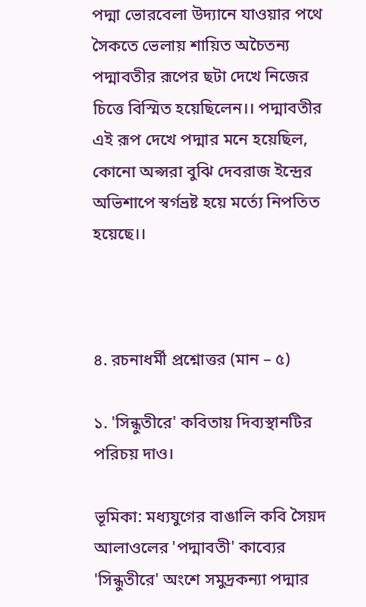পদ্মা ভোরবেলা উদ্যানে যাওয়ার পথে সৈকতে ভেলায় শায়িত অচৈতন্য পদ্মাবতীর রূপের ছটা দেখে নিজের চিত্তে বিস্মিত হয়েছিলেন।। পদ্মাবতীর এই রূপ দেখে পদ্মার মনে হয়েছিল, কোনো অপ্সরা বুঝি দেবরাজ ইন্দ্রের অভিশাপে স্বর্গভ্রষ্ট হয়ে মর্ত্যে নিপতিত হয়েছে।।



৪. রচনাধর্মী প্রশ্নোত্তর (মান – ৫)

১. 'সিন্ধুতীরে' কবিতায় দিব্যস্থানটির পরিচয় দাও।

ভূমিকা: মধ্যযুগের বাঙালি কবি সৈয়দ আলাওলের 'পদ্মাবতী' কাব্যের 'সিন্ধুতীরে' অংশে সমুদ্রকন্যা পদ্মার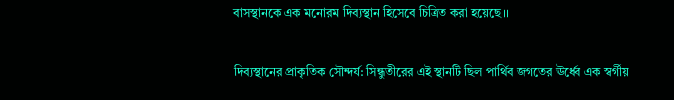বাসস্থানকে এক মনোরম দিব্যস্থান হিসেবে চিত্রিত করা হয়েছে।।

দিব্যস্থানের প্রাকৃতিক সৌন্দর্য: সিন্ধুতীরের এই স্থানটি ছিল পার্থিব জগতের ঊর্ধ্বে এক স্বর্গীয়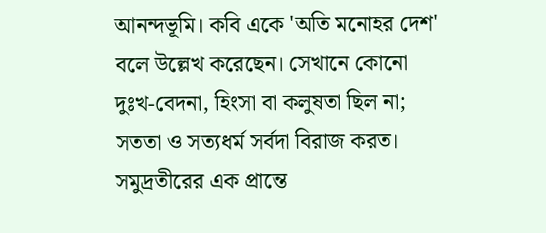আনন্দভূমি। কবি একে 'অতি মনোহর দেশ' বলে উল্লেখ করেছেন। সেখানে কোনো দুঃখ-বেদনা, হিংসা বা কলুষতা ছিল না; সততা ও সত্যধর্ম সর্বদা বিরাজ করত। সমুদ্রতীরের এক প্রান্তে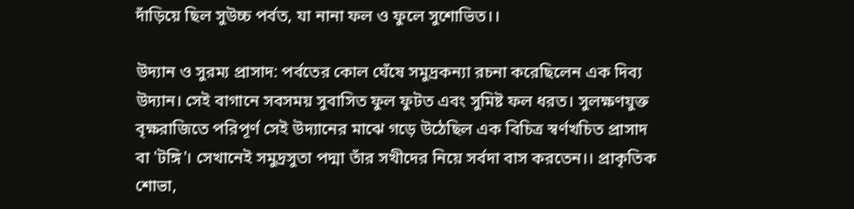দাঁড়িয়ে ছিল সুউচ্চ পর্বত, যা নানা ফল ও ফুলে সুশোভিত।।

উদ্যান ও সুরম্য প্রাসাদ: পর্বতের কোল ঘেঁষে সমুদ্রকন্যা রচনা করেছিলেন এক দিব্য উদ্যান। সেই বাগানে সবসময় সুবাসিত ফুল ফুটত এবং সুমিষ্ট ফল ধরত। সুলক্ষণযুক্ত বৃক্ষরাজিতে পরিপূর্ণ সেই উদ্যানের মাঝে গড়ে উঠেছিল এক বিচিত্র স্বর্ণখচিত প্রাসাদ বা 'টঙ্গি'। সেখানেই সমুদ্রসুতা পদ্মা তাঁর সখীদের নিয়ে সর্বদা বাস করতেন।। প্রাকৃতিক শোভা,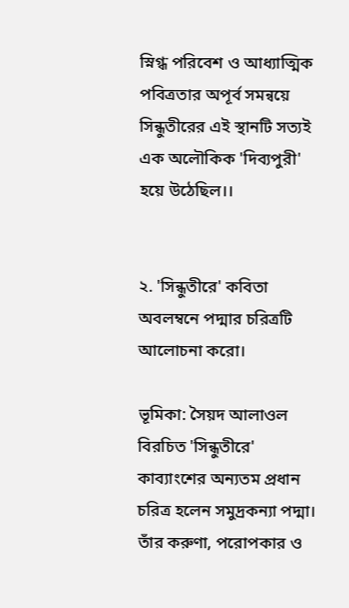স্নিগ্ধ পরিবেশ ও আধ্যাত্মিক পবিত্রতার অপূর্ব সমন্বয়ে সিন্ধুতীরের এই স্থানটি সত্যই এক অলৌকিক 'দিব্যপুরী' হয়ে উঠেছিল।।


২. 'সিন্ধুতীরে' কবিতা অবলম্বনে পদ্মার চরিত্রটি আলোচনা করো।

ভূমিকা: সৈয়দ আলাওল বিরচিত 'সিন্ধুতীরে' কাব্যাংশের অন্যতম প্রধান চরিত্র হলেন সমুদ্রকন্যা পদ্মা। তাঁর করুণা, পরোপকার ও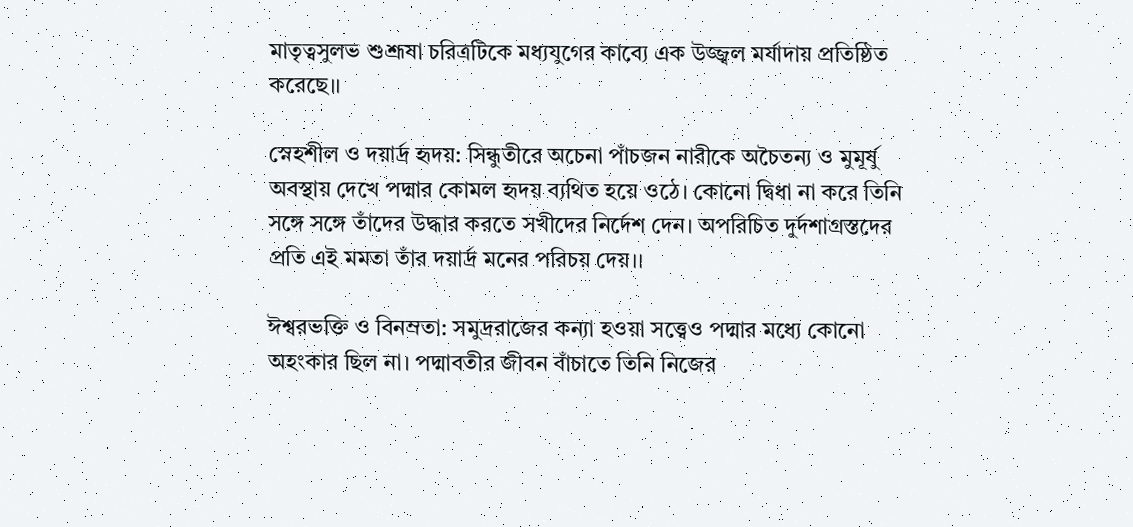মাতৃত্বসুলভ শুশ্রূষা চরিত্রটিকে মধ্যযুগের কাব্যে এক উজ্জ্বল মর্যাদায় প্রতিষ্ঠিত করেছে।।

স্নেহশীল ও দয়ার্দ্র হৃদয়: সিন্ধুতীরে অচেনা পাঁচজন নারীকে অচৈতন্য ও মুমূর্ষু অবস্থায় দেখে পদ্মার কোমল হৃদয় ব্যথিত হয়ে ওঠে। কোনো দ্বিধা না করে তিনি সঙ্গে সঙ্গে তাঁদের উদ্ধার করতে সখীদের নির্দেশ দেন। অপরিচিত দুর্দশাগ্রস্তদের প্রতি এই মমতা তাঁর দয়ার্দ্র মনের পরিচয় দেয়।।

ঈশ্বরভক্তি ও বিনম্রতা: সমুদ্ররাজের কন্যা হওয়া সত্ত্বেও পদ্মার মধ্যে কোনো অহংকার ছিল না। পদ্মাবতীর জীবন বাঁচাতে তিনি নিজের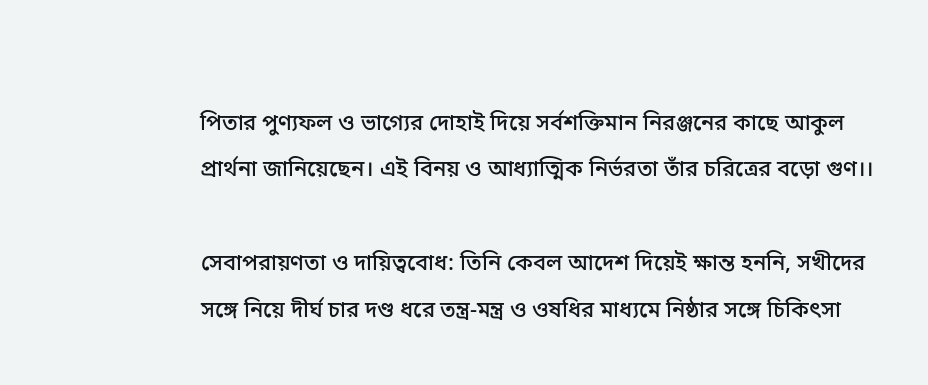পিতার পুণ্যফল ও ভাগ্যের দোহাই দিয়ে সর্বশক্তিমান নিরঞ্জনের কাছে আকুল প্রার্থনা জানিয়েছেন। এই বিনয় ও আধ্যাত্মিক নির্ভরতা তাঁর চরিত্রের বড়ো গুণ।।

সেবাপরায়ণতা ও দায়িত্ববোধ: তিনি কেবল আদেশ দিয়েই ক্ষান্ত হননি, সখীদের সঙ্গে নিয়ে দীর্ঘ চার দণ্ড ধরে তন্ত্র-মন্ত্র ও ওষধির মাধ্যমে নিষ্ঠার সঙ্গে চিকিৎসা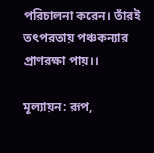পরিচালনা করেন। তাঁরই তৎপরতায় পঞ্চকন্যার প্রাণরক্ষা পায়।।

মূল্যায়ন: রূপ,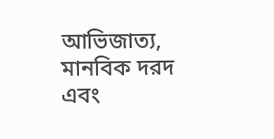আভিজাত্য, মানবিক দরদ এবং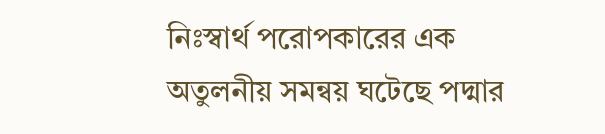নিঃস্বার্থ পরোপকারের এক অতুলনীয় সমন্বয় ঘটেছে পদ্মার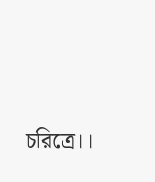চরিত্রে।।